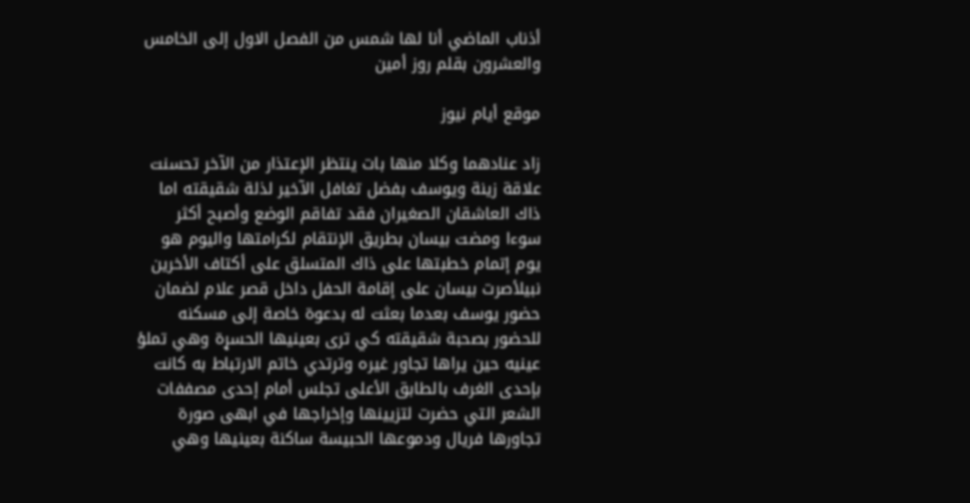أذناب الماضي أنا لها شمس من الفصل الاول إلى الخامس والعشرون بقلم روز أمين

موقع أيام نيوز

زاد عنادهما وكلا منها بات ينتظر الإعتذار من الآخر تحسنت علاقة زينة ويوسف بفضل تغافل الآخير لذلة شقيقته اما ذاك العاشقان الصغيران فقد تفاقم الوضع وأصبح أكثر سوءا ومضت بيسان بطريق الإنتقام لكرامتها واليوم هو يوم إتمام خطبتها على ذاك المتسلق على أكتاف الأخرين نبيلأصرت بيسان على إقامة الحفل داخل قصر علام لضمان حضور يوسف بعدما بعثت له بدعوة خاصة إلى مسكنه للحضور بصحبة شقيقته كي ترى بعينيها الحسړة وهي تملؤ عينيه حين يراها تجاور غيره وترتدي خاتم الارتباط به كانت بإحدى الغرف بالطابق الأعلى تجلس أمام إحدى مصففات الشعر التي حضرت لتزيينها وإخراجها في ابهى صورة تجاورها فريال ودموعها الحبيسة ساكنة بعينيها وهي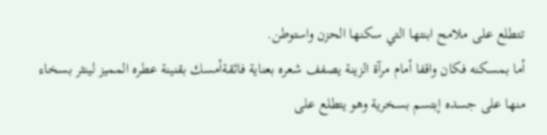تتطلع على ملامح ابنتها التي سكنها الحزن واستوطن.
أما بمسكنه فكان واقفا أمام مرآة الزينة يصفف شعره بعناية فائقةأمسك بقنينة عطره المميز لينثر بسخاء منها على جسده إبتسم بسخرية وهو يتطلع على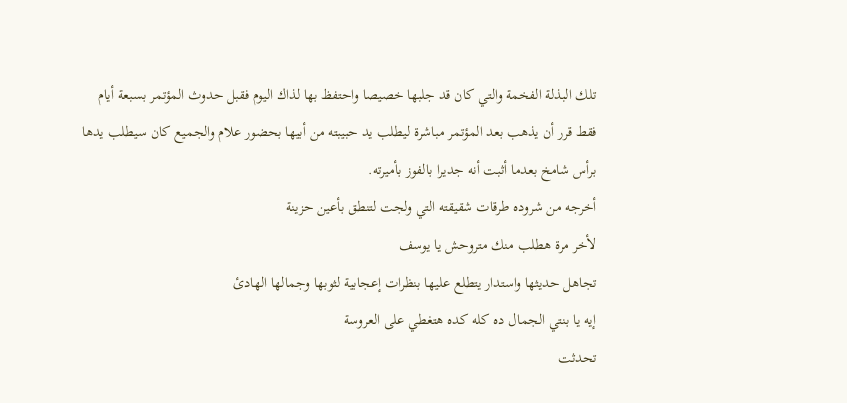تلك البذلة الفخمة والتي كان قد جلبها خصيصا واحتفظ بها لذاك اليوم فقبل حدوث المؤتمر بسبعة أيام فقط قرر أن يذهب بعد المؤتمر مباشرة ليطلب يد حبيبته من أبيها بحضور علام والجميع كان سيطلب يدها برأس شامخ بعدما أثبت أنه جديرا بالفوز بأميرته.
أخرجه من شروده طرقات شقيقته التي ولجت لتنطق بأعين حزينة
لأخر مرة هطلب منك متروحش يا يوسف
تجاهل حديثها واستدار يتطلع عليها بنظرات إعجابية لثوبها وجمالها الهادئ
إيه يا بنتي الجمال ده كله كده هتغطي على العروسة
تحدثت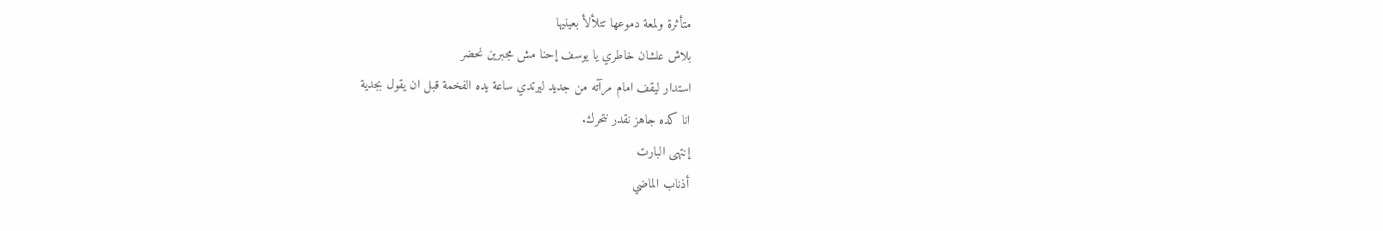متأثرة ولمعة دموعها تتلألأ بعينيها
بلاش علشان خاطري يا يوسف إحنا مش مجبرين نحضر
استدار ليقف امام مرآته من جديد ليرتدي ساعة يده الفخمة قبل ان يقول بجدية
انا كده جاهز نقدر نتحرك.
إنتهى البارت
أذناب الماضي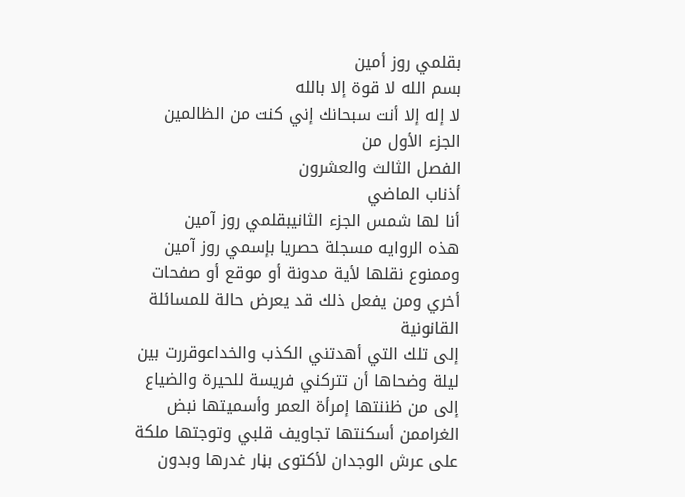بقلمي روز أمين
بسم الله لا قوة إلا بالله
لا إله إلا أنت سبحانك إني كنت من الظالمين
الجزء الأول من
الفصل الثالث والعشرون
أذناب الماضي
أنا لها شمس الجزء الثانيبقلمي روز آمين
هذه الروايه مسجلة حصريا بإسمي روز آمين
وممنوع نقلها لأية مدونة أو موقع أو صفحات أخري ومن يفعل ذلك قد يعرض حالة للمسائلة القانونية
إلى تلك التي أهدتني الكذب والخداعوقررت بين ليلة وضحاها أن تتركني فريسة للحيرة والضياع إلى من ظننتها إمرأة العمر وأسميتها نبض الغراممن أسكنتها تجاويف قلبي وتوجتها ملكة على عرش الوجدان لأكتوى بڼار غدرها وبدون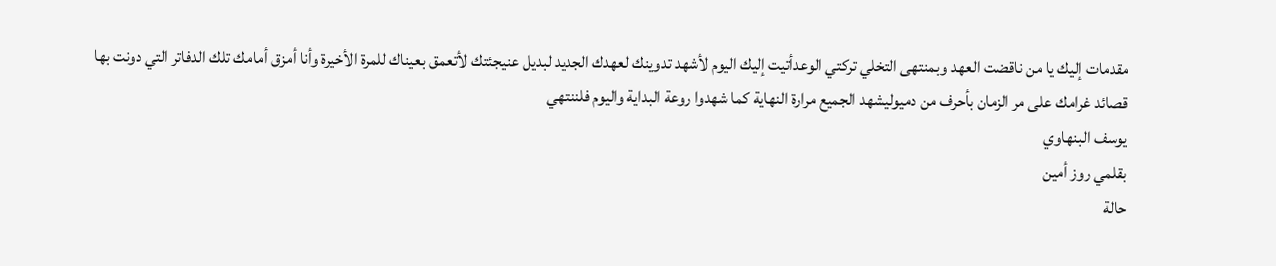مقدمات إليك يا من ناقضت العهد وبمنتهى التخلي تركتي الوعدأتيت إليك اليوم لأشهد تدوينك لعهدك الجديد لبديل عنيجئتك لأتعمق بعيناك للمرة الأخيرة وأنا أمزق أمامك تلك الدفاتر التي دونت بها قصائد غرامك على مر الزمان بأحرف من دميوليشهد الجميع مرارة النهاية كما شهدوا روعة البداية واليوم فلننتهي
يوسف البنهاوي
بقلمي روز أمين
حالة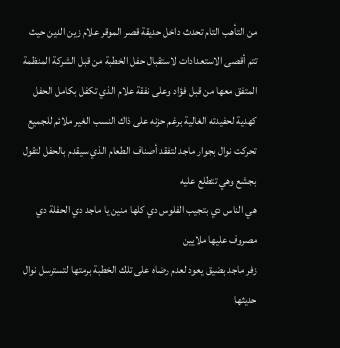من التأهب التام تحدث داخل حديقة قصر الموقر علام زين الدين حيث تتم أقصى الاستعدادات لاستقبال حفل الخطبة من قبل الشركة المنظمة المتفق معها من قبل فؤاد وعلى نفقة علام الذي تكفل بكامل الحفل كهدية لحفيدته الغالية برغم حزنه على ذاك النسب الغير ملائم للجميع
تحركت نوال بجوار ماجد لتفقد أصناف الطعام الذي سيقدم بالحفل لتقول بجشع وهي تتطلع عليه
هي الناس دي بتجيب الفلوس دي كلها منين يا ماجد دي الحفلة دي مصروف عليها ملايين
زفر ماجد بضيق يعود لعدم رضاه على تلك الخطبة برمتها لتسترسل نوال حديثها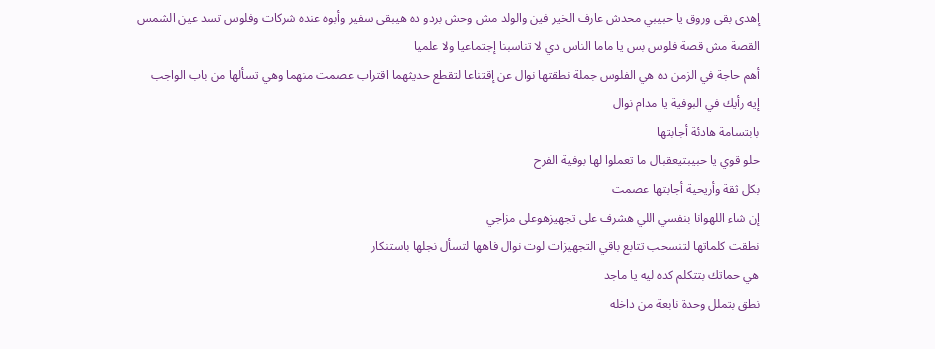إهدى بقى وروق يا حبيبي محدش عارف الخير فين والولد مش وحش بردو ده هيبقى سفير وأبوه عنده شركات وفلوس تسد عين الشمس
القصة مش قصة فلوس بس يا ماما الناس دي لا تناسبنا إجتماعيا ولا علميا
أهم حاجة في الزمن ده هي الفلوس جملة نطقتها نوال عن إقتناعا لتقطع حديثهما اقتراب عصمت منهما وهي تسألها من باب الواجب
إيه رأيك في البوفية يا مدام نوال
بابتسامة هادئة أجابتها
حلو قوي يا حبيبتيعقبال ما تعملوا لها بوفية الفرح
بكل ثقة وأريحية أجابتها عصمت
إن شاء اللهوانا بنفسي اللي هشرف على تجهيزهوعلى مزاجي
نطقت كلماتها لتنسحب تتابع باقي التجهيزات لوت نوال فاهها لتسأل نجلها باستنكار
هي حماتك بتتكلم كده ليه يا ماجد
نطق بتملل وحدة نابعة من داخله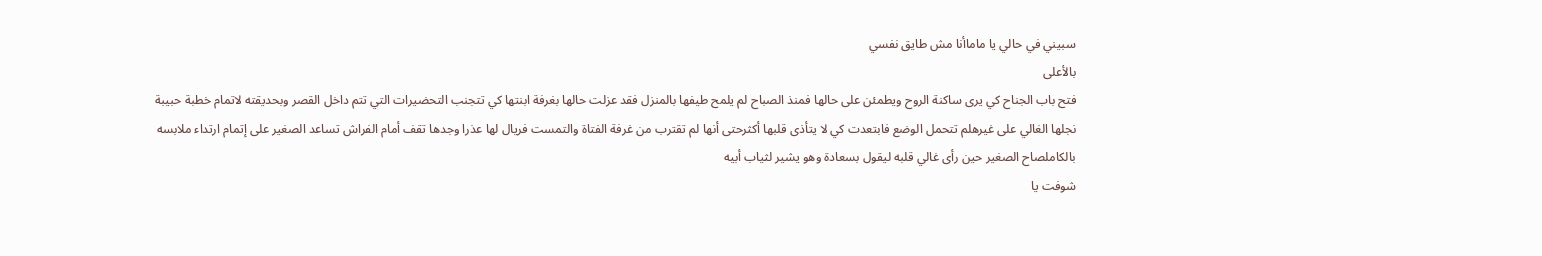سبيني في حالي يا ماماأنا مش طايق نفسي
بالأعلى
فتح باب الجناح كي يرى ساكنة الروح ويطمئن على حالها فمنذ الصباح لم يلمح طيفها بالمنزل فقد عزلت حالها بغرفة ابنتها كي تتجنب التحضيرات التي تتم داخل القصر وبحديقته لاتمام خطبة حبيبة نجلها الغالي على غيرهلم تتحمل الوضع فابتعدت كي لا يتأذى قلبها أكثرحتى أنها لم تقترب من غرفة الفتاة والتمست فريال لها عذرا وجدها تقف أمام الفراش تساعد الصغير على إتمام ارتداء ملابسه بالكاملصاح الصغير حين رأى غالي قلبه ليقول بسعادة وهو يشير لثياب أبيه
شوفت يا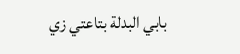بابي البدلة بتاعتي زي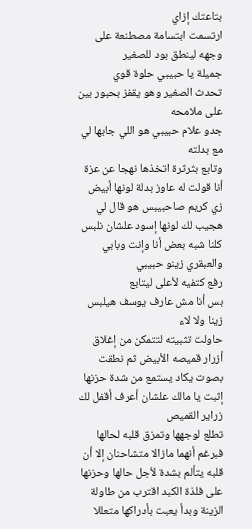بتاعتك إزاي
ارتسمت ابتسامة مصطنعة على وجهه لينطق بود للصغير
جميلة يا حبيبي حلوة قوي
تحدث الصغير وهو يقفز بحبور بين على ملامحه
جدو علام حبيبي هو اللي جابها لي مع بدلته
وتابع بثرثرة اتخذها نهجا عن عزة
أنا قولت له عاوز بدلة لونها أبيض زي كريم صاحبيبس هو قال لي هجيب لك لونها إسود علشان نلبس كلنا شبه بعض أنا وإنت وبابي والعبقري زينو حبيبي
رفع كتفيه لأعلى ليتابع
بس أنا مش عارف يوسف هيلبس زينا ولا لاء
حاولت تثبيته لتتمكن من إغلاق أزرار قميصه الأبيض ثم نطقت بصوت يكاد يستمع من شدة حزنها
إثبت يا مالك علشان أعرف أقفل لك زراير القميص
تطلع لوجهها وتمزق قلبه لحالها فبرغم أنهما مازالا متشاحنان إلا أن قلبه يتألم بشدة لأجل حالها وحزنها على فلذة الكبد اقترب من طاولة الزينة وبدأ يعبت بأدراكها متعللا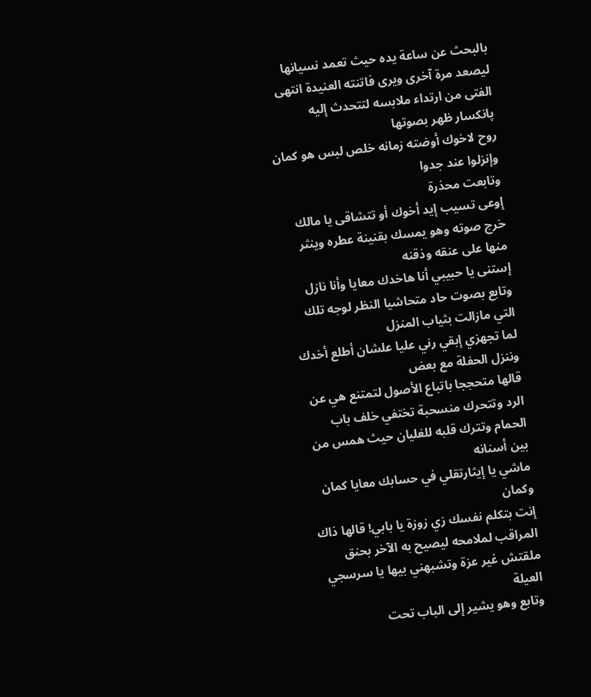بالبحث عن ساعة يده حيث تعمد نسيانها ليصعد مرة آخرى ويرى فاتنته العنيدة انتهى الفتى من ارتداء ملابسه لتتحدث إليه پانكسار ظهر بصوتها
روح لاخوك أوضته زمانه خلص لبس هو كمان وإنزلوا عند جدوا
وتابعت محذرة
إوعى تسيب إيد أخوك أو تتشاقى يا مالك
خرج صوته وهو يمسك بقنينة عطره وينثر منها على عنقه وذقنه
إستنى يا حبيبي أنا هاخدك معايا وأنا نازل
وتابع بصوت حاد متحاشيا النظر لوجه تلك التي مازالت بثياب المنزل
لما تجهزي إبقي رني عليا علشان أطلع أخدك وننزل الحفلة مع بعض
قالها متحججا باتباع الأصول لتمتنع هي عن الرد وتتحرك منسحبة تختفي خلف باب الحمام وتترك قلبه للغليان حيث همس من بين أسنانه
ماشي يا إيثارتقلي في حسابك معايا كمان وكمان
إنت بتكلم نفسك زي زوزة يا بابي! قالها ذاك المراقب لملامحه ليصيح به الآخر بحنق
ملقتش غير عزة وتشبهني بيها يا سرسجي العيلة
وتابع وهو يشير إلى الباب تحت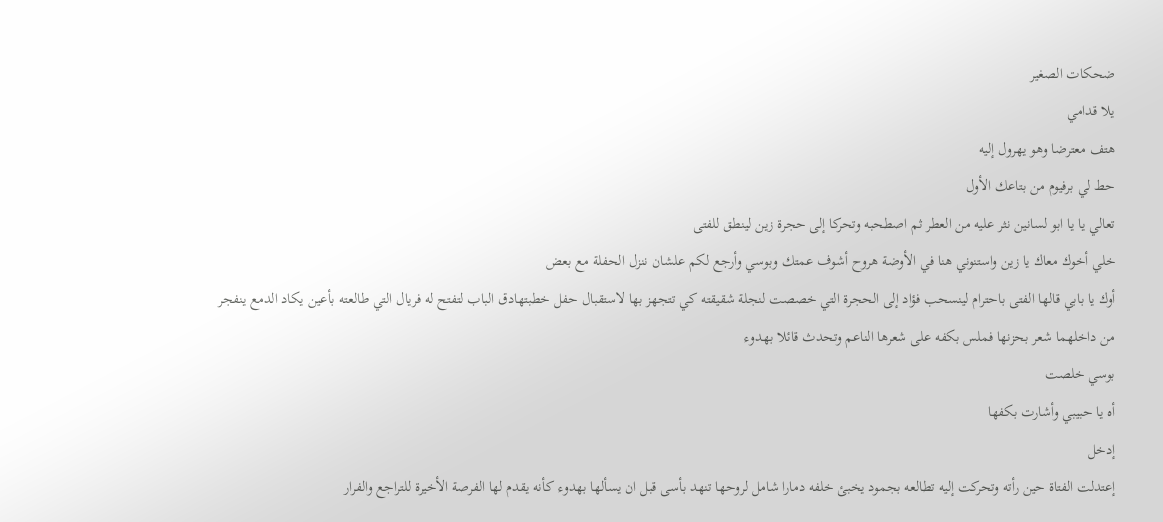ضحكات الصغير
يلا قدامي
هتف معترضا وهو يهرول إليه
حط لي برفيوم من بتاعك الأول
تعالي يا يا ابو لسانين نثر عليه من العطر ثم اصطحبه وتحركا إلى حجرة زين لينطق للفتى
خلي أخوك معاك يا زين واستنوني هنا في الأوضة هروح أشوف عمتك وبوسي وأرجع لكم علشان ننزل الحفلة مع بعض
أوك يا بابي قالها الفتى باحترام لينسحب فؤاد إلى الحجرة التي خصصت لنجلة شقيقته كي تتجهز بها لاستقبال حفل خطبتهادق الباب لتفتح له فريال التي طالعته بأعين يكاد الدمع ينفجر من داخلهما شعر بحزنها فملس بكفه على شعرها الناعم وتحدث قائلا بهدوء
بوسي خلصت
أه يا حبيبي وأشارت بكفها
إدخل
إعتدلت الفتاة حين رأته وتحركت إليه تطالعه بجمود يخبئ خلفه دمارا شامل لروحها تنهد بأسى قبل ان يسألها بهدوء كأنه يقدم لها الفرصة الأخيرة للتراجع والفرار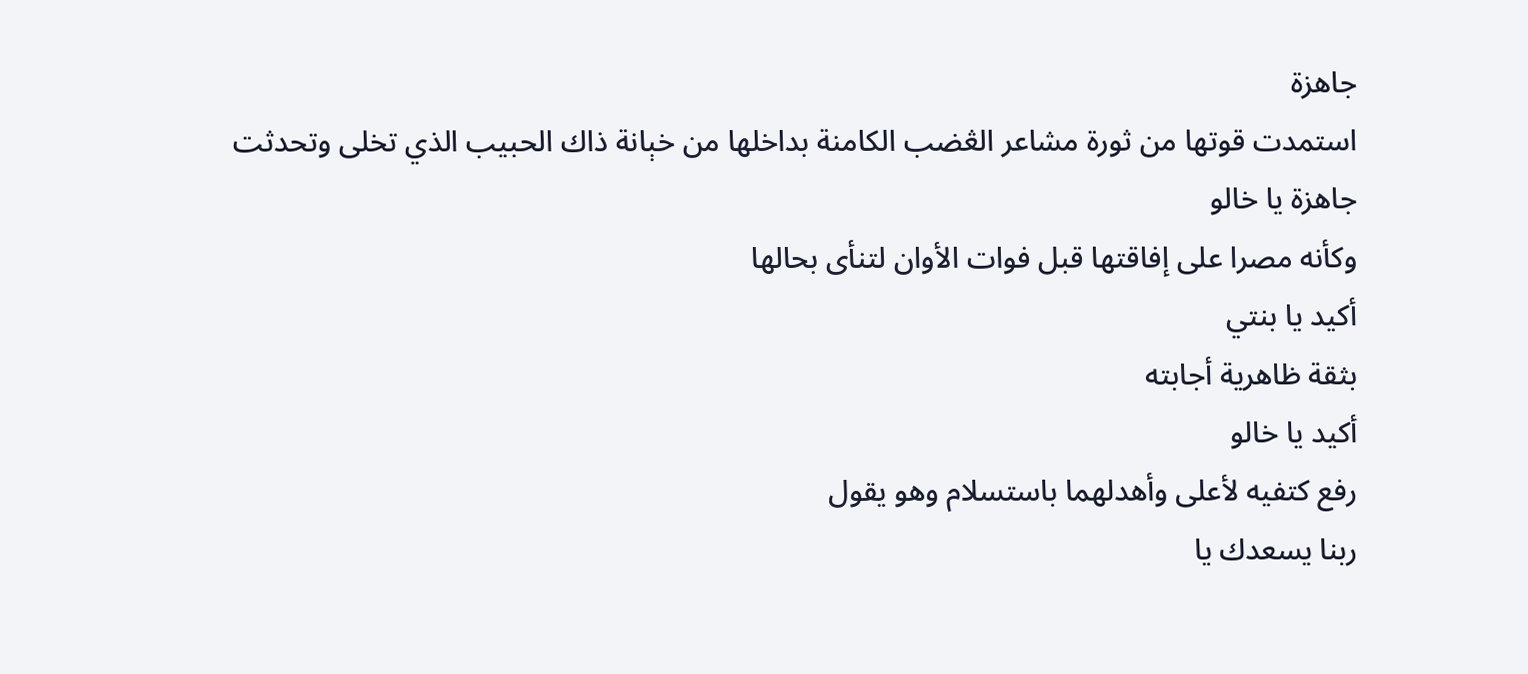جاهزة
استمدت قوتها من ثورة مشاعر الڠضب الكامنة بداخلها من خېانة ذاك الحبيب الذي تخلى وتحدثت
جاهزة يا خالو
وكأنه مصرا على إفاقتها قبل فوات الأوان لتنأى بحالها
أكيد يا بنتي
بثقة ظاهرية أجابته
أكيد يا خالو
رفع كتفيه لأعلى وأهدلهما باستسلام وهو يقول
ربنا يسعدك يا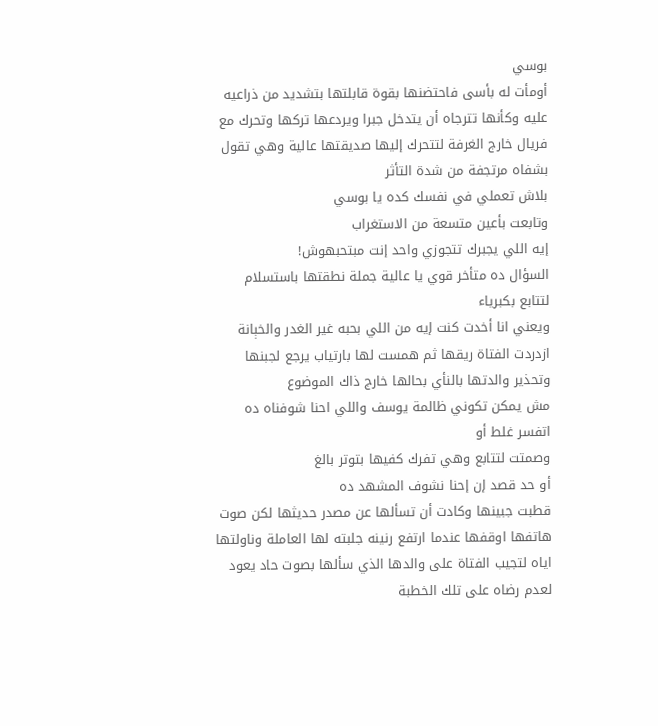بوسي
أومأت له بأسى فاحتضنها بقوة قابلتها بتشديد من ذراعيه عليه وكأنها تترجاه أن يتدخل جبرا ويردعها تركها وتحرك مع فريال خارج الغرفة لتتحرك إليها صديقتها عالية وهي تقول بشفاه مرتجفة من شدة التأثر
بلاش تعملي في نفسك كده يا بوسي
وتابعت بأعين متسعة من الاستغراب
إيه اللي يجبرك تتجوزي واحد إنت مبتحبهوش!
السؤال ده متأخر قوي يا عالية جملة نطقتها باستسلام لتتابع بكبرياء
ويعني انا أخدت كنت إيه من اللي بحبه غير الغدر والخېانة
ازدردت الفتاة ريقها ثم همست لها بارتياب يرجع لجبنها وتحذير والدتها بالنأي بحالها خارج ذاك الموضوع
مش يمكن تكوني ظالمة يوسف واللي احنا شوفناه ده اتفسر غلط أو
وصمتت لتتابع وهي تفرك كفيها بتوتر بالغ
أو حد قصد إن إحنا نشوف المشهد ده
قطبت جبينها وكادت أن تسألها عن مصدر حديثها لكن صوت هاتفها اوقفها عندما ارتفع رنينه جلبته لها العاملة وناولتها اياه لتجيب الفتاة على والدها الذي سألها بصوت حاد يعود لعدم رضاه على تلك الخطبة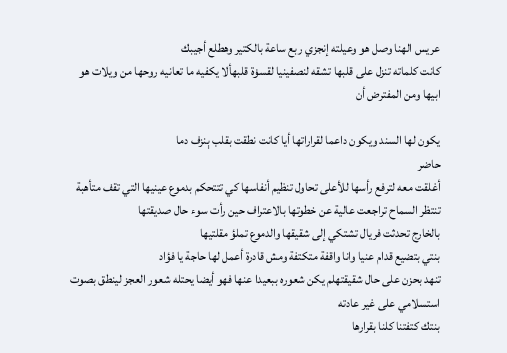عريس الهنا وصل هو وعيلته إنجزي ربع ساعة بالكتير وهطلع أجيبك
كانت كلماته تنزل على قلبها تشقه لنصفينيا لقسۏة قلبهألا يكفيه ما تعانيه روحها من ويلات هو ابيها ومن المفترض أن

يكون لها السند ويكون داعما لقراراتها أيا كانت نطقت بقلب ېنزف دما
حاضر
أغلقت معه لترفع رأسها للأعلى تحاول تنظيم أنفاسها كي تتتحكم بدموع عينيها التي تقف متأهبة تنتظر السماح تراجعت عالية عن خطوتها بالاعتراف حين رأت سوء حال صديقتها
بالخارج تحدثت فريال تشتكي إلى شقيقها والدموع تملؤ مقلتيها
بنتي بتضيع قدام عنيا وانا واقفة متكتفة ومش قادرة أعمل لها حاجة يا فؤاد
تنهد بحزن على حال شقيقتهلم يكن شعوره ببعيدا عنها فهو أيضا يحتله شعور العجز لينطق بصوت استسلامي على غير عادته
بنتك كتفتنا كلنا بقرارها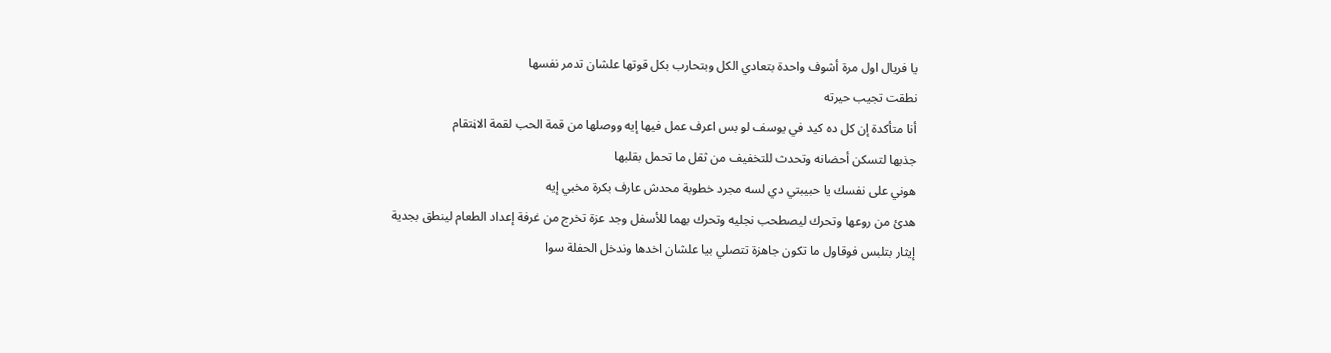يا فريال اول مرة أشوف واحدة بتعادي الكل وبتحارب بكل قوتها علشان تدمر نفسها
نطقت تجيب حيرته
أنا متأكدة إن كل ده كيد في يوسف لو بس اعرف عمل فيها إيه ووصلها من قمة الحب لقمة الاڼتقام
جذبها لتسكن أحضانه وتحدث للتخفيف من ثقل ما تحمل بقلبها
هوني على نفسك يا حبيبتي دي لسه مجرد خطوبة محدش عارف بكرة مخبي إيه
هدئ من روعها وتحرك ليصطحب نجليه وتحرك بهما للأسفل وجد عزة تخرج من غرفة إعداد الطعام لينطق بجدية
إيثار بتلبس فوقاول ما تكون جاهزة تتصلي بيا علشان اخدها وندخل الحفلة سوا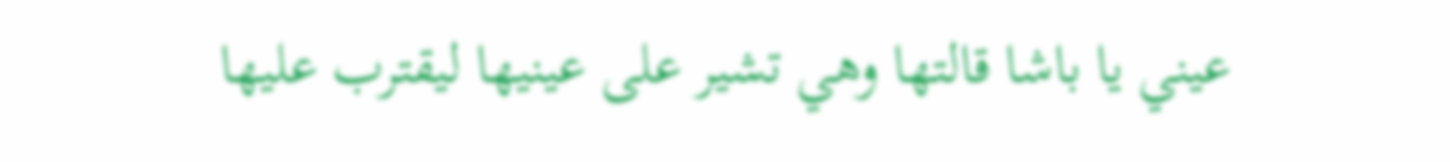عيني يا باشا قالتها وهي تشير على عينيها ليقترب عليها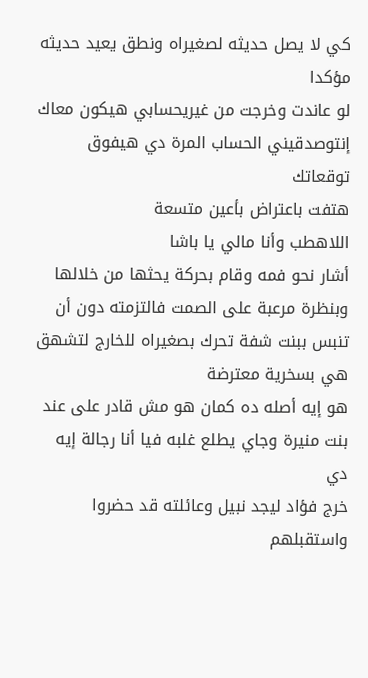كي لا يصل حديثه لصغيراه ونطق يعيد حديثه مؤكدا
لو عاندت وخرجت من غيريحسابي هيكون معاك إنتوصدقيني الحساب المرة دي هيفوق توقعاتك
هتفت باعتراض بأعين متسعة
اللاهطب وأنا مالي يا باشا
أشار نحو فمه وقام بحركة يحثها من خلالها وبنظرة مرعبة على الصمت فالتزمته دون أن تنبس ببنت شفة تحرك بصغيراه للخارج لتشهق هي بسخرية معترضة
هو إيه أصله ده كمان هو مش قادر على عند بنت منيرة وجاي يطلع غلبه فيا أنا رجالة إيه دي
خرج فؤاد ليجد نبيل وعائلته قد حضروا واستقبلهم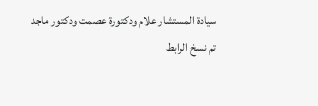سيادة المستشار علام ودكتورة عصمت ودكتور ماجد
تم نسخ الرابط